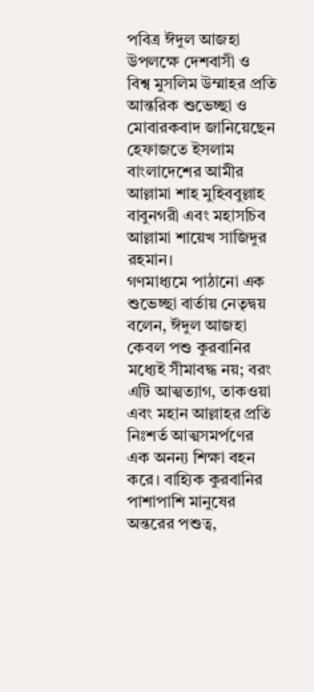পবিত্র ঈদুল আজহা উপলক্ষে দেশবাসী ও বিশ্ব মুসলিম উম্মাহর প্রতি আন্তরিক শুভেচ্ছা ও মোবারকবাদ জানিয়েছেন হেফাজতে ইসলাম বাংলাদেশের আমীর আল্লামা শাহ মুহিববুল্লাহ বাবুনগরী এবং মহাসচিব আল্লামা শায়েখ সাজিদুর রহমান।
গণমাধ্যমে পাঠানো এক শুভেচ্ছা বার্তায় নেতৃদ্বয় বলেন, ঈদুল আজহা কেবল পশু কুরবানির মধ্যেই সীমাবদ্ধ নয়; বরং এটি আত্মত্যাগ, তাকওয়া এবং মহান আল্লাহর প্রতি নিঃশর্ত আত্মসমর্পণের এক অনন্য শিক্ষা বহন করে। বাহ্যিক কুরবানির পাশাপাশি মানুষের অন্তরের পশুত্ব,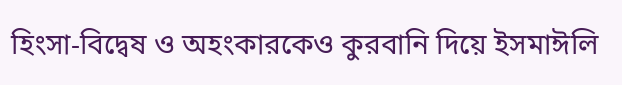হিংসা-বিদ্বেষ ও অহংকারকেও কুরবানি দিয়ে ইসমাঈলি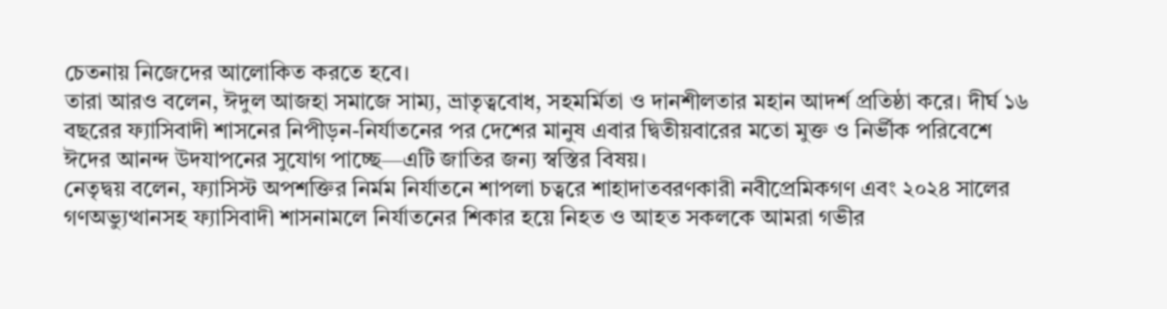চেতনায় নিজেদের আলোকিত করতে হবে।
তারা আরও বলেন, ঈদুল আজহা সমাজে সাম্য, ভ্রাতৃত্ববোধ, সহমর্মিতা ও দানশীলতার মহান আদর্শ প্রতিষ্ঠা করে। দীর্ঘ ১৬ বছরের ফ্যাসিবাদী শাসনের নিপীড়ন-নির্যাতনের পর দেশের মানুষ এবার দ্বিতীয়বারের মতো মুক্ত ও নির্ভীক পরিবেশে ঈদের আনন্দ উদযাপনের সুযোগ পাচ্ছে—এটি জাতির জন্য স্বস্তির বিষয়।
নেতৃদ্বয় বলেন, ফ্যাসিস্ট অপশক্তির নির্মম নির্যাতনে শাপলা চত্বরে শাহাদাতবরণকারী নবীপ্রেমিকগণ এবং ২০২৪ সালের গণঅভ্যুত্থানসহ ফ্যাসিবাদী শাসনামলে নির্যাতনের শিকার হয়ে নিহত ও আহত সকলকে আমরা গভীর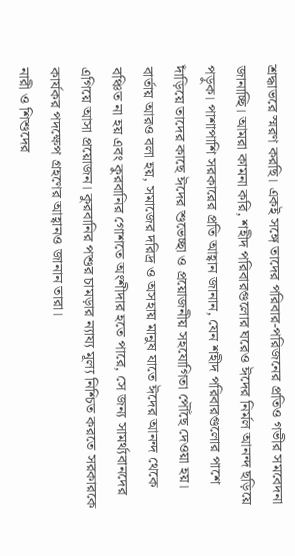শ্রদ্ধাভরে স্মরণ করছি। একই সঙ্গে তাদের পরিবার-পরিজনের প্রতিও গভীর সমবেদনা জানাচ্ছি। আমরা কামনা করি, শহীদ পরিবারগুলোর ঘরেও ঈদের নির্মল আনন্দ ছড়িয়ে পড়ুক। পাশাপাশি সরকারের প্রতি আহ্বান জানান, যেন শহীদ পরিবারগুলোর পাশে দাঁড়িয়ে তাদের কাছে ঈদের শুভেচ্ছা ও প্রয়োজনীয় সহযোগিতা পৌঁছে দেওয়া হয়।
বার্তায় আরও বলা হয়, সমাজের দরিদ্র ও অসহায় মানুষ যাতে ঈদের আনন্দ থেকে বঞ্চিত না হয় এবং কুরবানির গোশতে অংশীদার হতে পারে, সে জন্য সামর্থ্যবানদের এগিয়ে আসা প্রয়োজন। কুরবানির পশুর চামড়ার ন্যায্য মূল্য নিশ্চিত করতে সরকারকে কার্যকর পদক্ষেপ গ্রহণের আহ্বানও জানান তারা।
নারী ও শিশুদের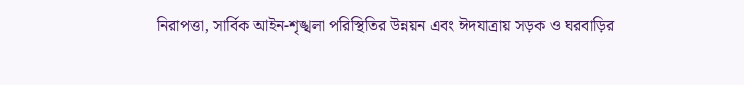নিরাপত্তা, সার্বিক আইন-শৃঙ্খলা পরিস্থিতির উন্নয়ন এবং ঈদযাত্রায় সড়ক ও ঘরবাড়ির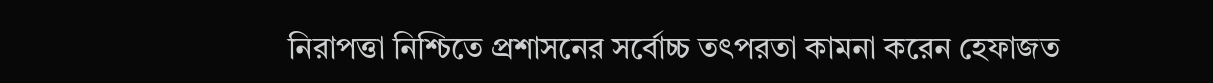নিরাপত্তা নিশ্চিতে প্রশাসনের সর্বোচ্চ তৎপরতা কামনা করেন হেফাজত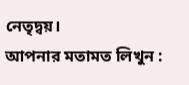নেতৃদ্বয়।
আপনার মতামত লিখুন :